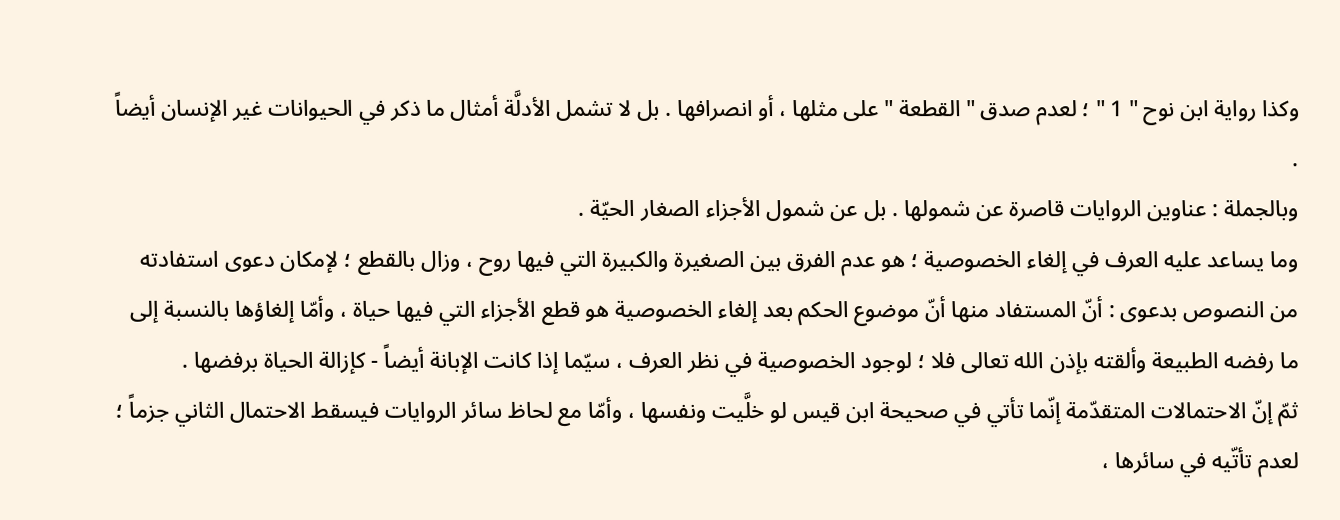وكذا رواية ابن نوح " 1 " ؛ لعدم صدق " القطعة " على مثلها ، أو انصرافها . بل لا تشمل الأدلَّة أمثال ما ذكر في الحيوانات غير الإنسان أيضاً .
وبالجملة : عناوين الروايات قاصرة عن شمولها . بل عن شمول الأجزاء الصغار الحيّة .
وما يساعد عليه العرف في إلغاء الخصوصية ؛ هو عدم الفرق بين الصغيرة والكبيرة التي فيها روح ، وزال بالقطع ؛ لإمكان دعوى استفادته من النصوص بدعوى : أنّ المستفاد منها أنّ موضوع الحكم بعد إلغاء الخصوصية هو قطع الأجزاء التي فيها حياة ، وأمّا إلغاؤها بالنسبة إلى ما رفضه الطبيعة وألقته بإذن الله تعالى فلا ؛ لوجود الخصوصية في نظر العرف ، سيّما إذا كانت الإبانة أيضاً - كإزالة الحياة برفضها .
ثمّ إنّ الاحتمالات المتقدّمة إنّما تأتي في صحيحة ابن قيس لو خلَّيت ونفسها ، وأمّا مع لحاظ سائر الروايات فيسقط الاحتمال الثاني جزماً ؛ لعدم تأتّيه في سائرها ،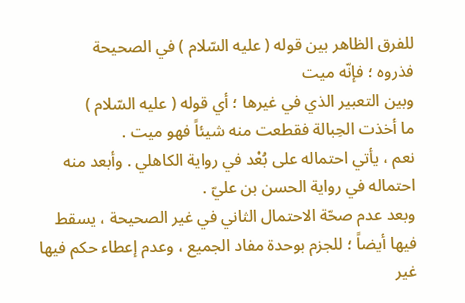للفرق الظاهر بين قوله ( عليه السّلام ) في الصحيحة
فذروه ؛ فإنّه ميت
وبين التعبير الذي في غيرها ؛ أي قوله ( عليه السّلام )
ما أخذت الحِبالة فقطعت منه شيئاً فهو ميت .
نعم ، يأتي احتماله على بُعْد في رواية الكاهلي . وأبعد منه احتماله في رواية الحسن بن عليّ .
وبعد عدم صحّة الاحتمال الثاني في غير الصحيحة ، يسقط فيها أيضاً ؛ للجزم بوحدة مفاد الجميع ، وعدم إعطاء حكم فيها غير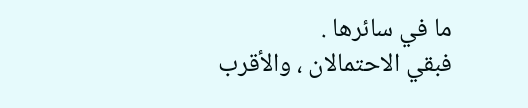ما في سائرها .
فبقي الاحتمالان ، والأقرب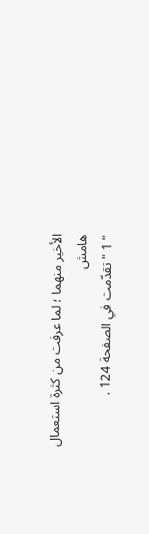الأخير منهما ؛ لما عرفت من كثرة استعمال
هامش
" 1 " تقدّمت في الصفحة 124 .